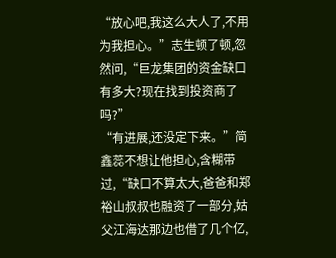“放心吧,我这么大人了,不用为我担心。”志生顿了顿,忽然问,“巨龙集团的资金缺口有多大?现在找到投资商了吗?”
“有进展,还没定下来。”简鑫蕊不想让他担心,含糊带过,“缺口不算太大,爸爸和郑裕山叔叔也融资了一部分,姑父江海达那边也借了几个亿,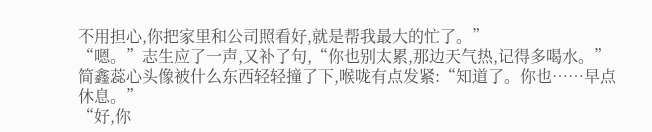不用担心,你把家里和公司照看好,就是帮我最大的忙了。”
“嗯。”志生应了一声,又补了句,“你也别太累,那边天气热,记得多喝水。”
简鑫蕊心头像被什么东西轻轻撞了下,喉咙有点发紧:“知道了。你也……早点休息。”
“好,你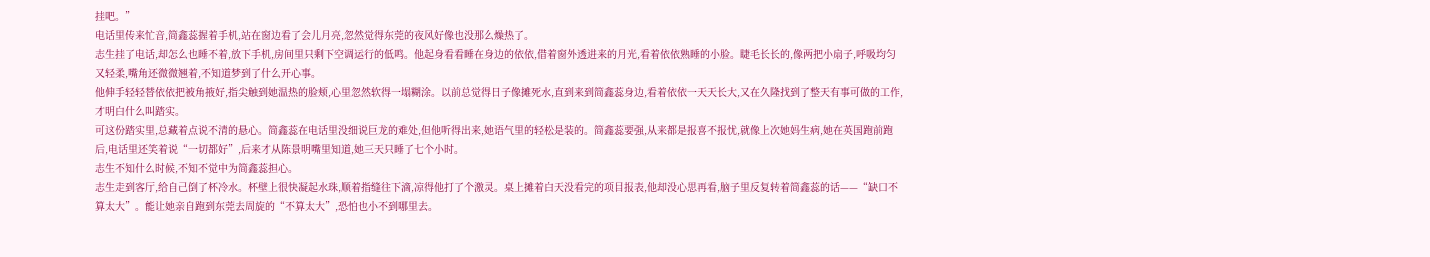挂吧。”
电话里传来忙音,简鑫蕊握着手机,站在窗边看了会儿月亮,忽然觉得东莞的夜风好像也没那么燥热了。
志生挂了电话,却怎么也睡不着,放下手机,房间里只剩下空调运行的低鸣。他起身看看睡在身边的依依,借着窗外透进来的月光,看着依依熟睡的小脸。睫毛长长的,像两把小扇子,呼吸均匀又轻柔,嘴角还微微翘着,不知道梦到了什么开心事。
他伸手轻轻替依依把被角掖好,指尖触到她温热的脸颊,心里忽然软得一塌糊涂。以前总觉得日子像摊死水,直到来到简鑫蕊身边,看着依依一天天长大,又在久隆找到了整天有事可做的工作,才明白什么叫踏实。
可这份踏实里,总藏着点说不清的悬心。简鑫蕊在电话里没细说巨龙的难处,但他听得出来,她语气里的轻松是装的。简鑫蕊要强,从来都是报喜不报忧,就像上次她妈生病,她在英国跑前跑后,电话里还笑着说“一切都好”,后来才从陈景明嘴里知道,她三天只睡了七个小时。
志生不知什么时候,不知不觉中为简鑫蕊担心。
志生走到客厅,给自己倒了杯冷水。杯壁上很快凝起水珠,顺着指缝往下滴,凉得他打了个激灵。桌上摊着白天没看完的项目报表,他却没心思再看,脑子里反复转着简鑫蕊的话——“缺口不算太大”。能让她亲自跑到东莞去周旋的“不算太大”,恐怕也小不到哪里去。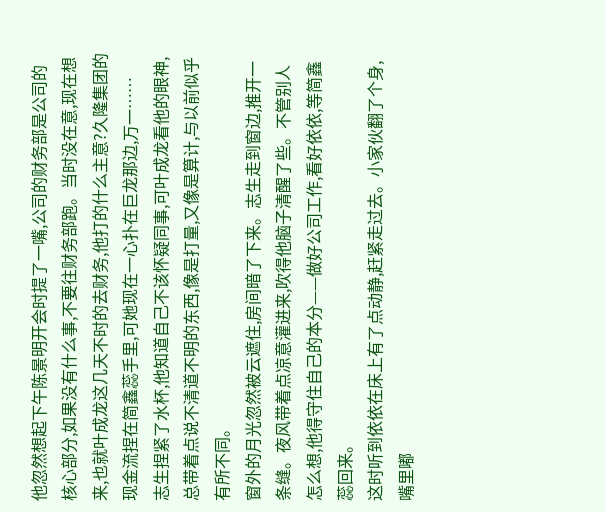他忽然想起下午陈景明开会时提了一嘴,公司的财务部是公司的核心部分,如果没有什么事,不要往财务部跑。当时没在意,现在想来,也就叶成龙这几天不时的去财务,他打的什么主意?久隆集团的现金流捏在简鑫蕊手里,可她现在一心扑在巨龙那边,万一……
志生捏紧了水杯,他知道自己不该怀疑同事,可叶成龙看他的眼神,总带着点说不清道不明的东西,像是打量,又像是算计,与以前似乎有所不同。
窗外的月光忽然被云遮住,房间暗了下来。志生走到窗边,推开一条缝。夜风带着点凉意灌进来,吹得他脑子清醒了些。不管别人怎么想,他得守住自己的本分——做好公司工作,看好依依,等简鑫蕊回来。
这时听到依依在床上有了点动静,赶紧走过去。小家伙翻了个身,嘴里嘟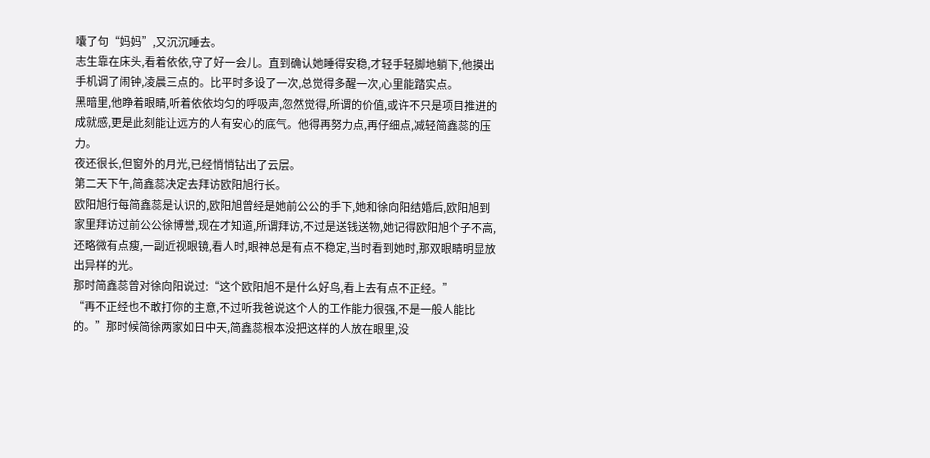囔了句“妈妈”,又沉沉睡去。
志生靠在床头,看着依依,守了好一会儿。直到确认她睡得安稳,才轻手轻脚地躺下,他摸出手机调了闹钟,凌晨三点的。比平时多设了一次,总觉得多醒一次,心里能踏实点。
黑暗里,他睁着眼睛,听着依依均匀的呼吸声,忽然觉得,所谓的价值,或许不只是项目推进的成就感,更是此刻能让远方的人有安心的底气。他得再努力点,再仔细点,减轻简鑫蕊的压力。
夜还很长,但窗外的月光,已经悄悄钻出了云层。
第二天下午,简鑫蕊决定去拜访欧阳旭行长。
欧阳旭行每简鑫蕊是认识的,欧阳旭曾经是她前公公的手下,她和徐向阳结婚后,欧阳旭到家里拜访过前公公徐博誉,现在才知道,所谓拜访,不过是送钱送物,她记得欧阳旭个子不高,还略微有点瘦,一副近视眼镜,看人时,眼神总是有点不稳定,当时看到她时,那双眼睛明显放出异样的光。
那时简鑫蕊曾对徐向阳说过:“这个欧阳旭不是什么好鸟,看上去有点不正经。”
“再不正经也不敢打你的主意,不过听我爸说这个人的工作能力很强,不是一般人能比的。”那时候简徐两家如日中天,简鑫蕊根本没把这样的人放在眼里,没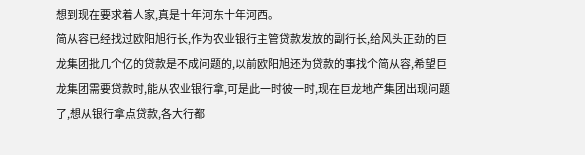想到现在要求着人家,真是十年河东十年河西。
简从容已经找过欧阳旭行长,作为农业银行主管贷款发放的副行长,给风头正劲的巨龙集团批几个亿的贷款是不成问题的,以前欧阳旭还为贷款的事找个简从容,希望巨龙集团需要贷款时,能从农业银行拿,可是此一时彼一时,现在巨龙地产集团出现问题了,想从银行拿点贷款,各大行都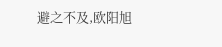避之不及,欧阳旭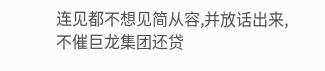连见都不想见简从容,并放话出来,不催巨龙集团还贷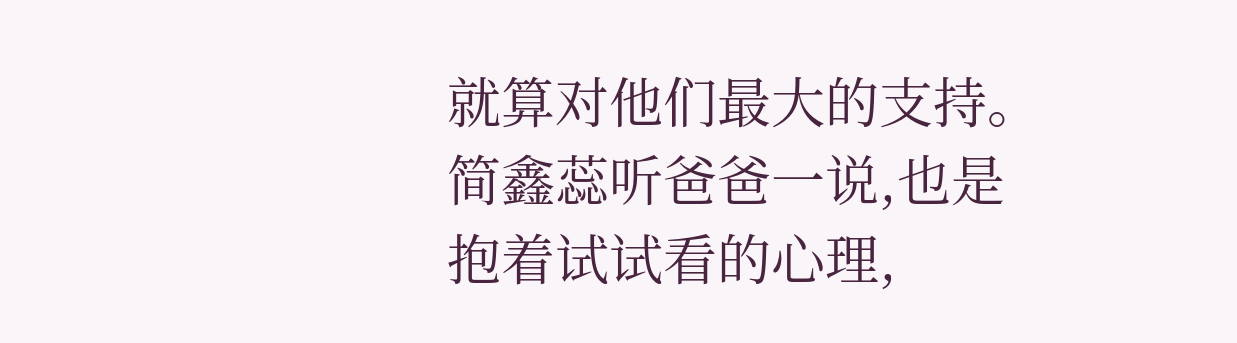就算对他们最大的支持。
简鑫蕊听爸爸一说,也是抱着试试看的心理,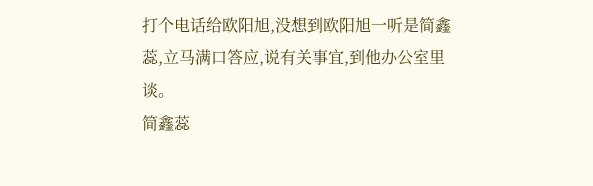打个电话给欧阳旭,没想到欧阳旭一听是简鑫蕊,立马满口答应,说有关事宜,到他办公室里谈。
简鑫蕊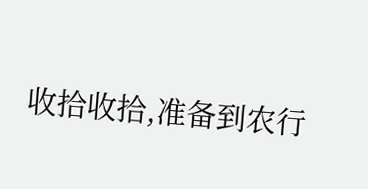收拾收拾,准备到农行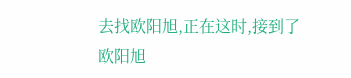去找欧阳旭,正在这时,接到了欧阳旭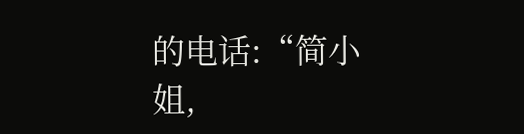的电话:“简小姐,